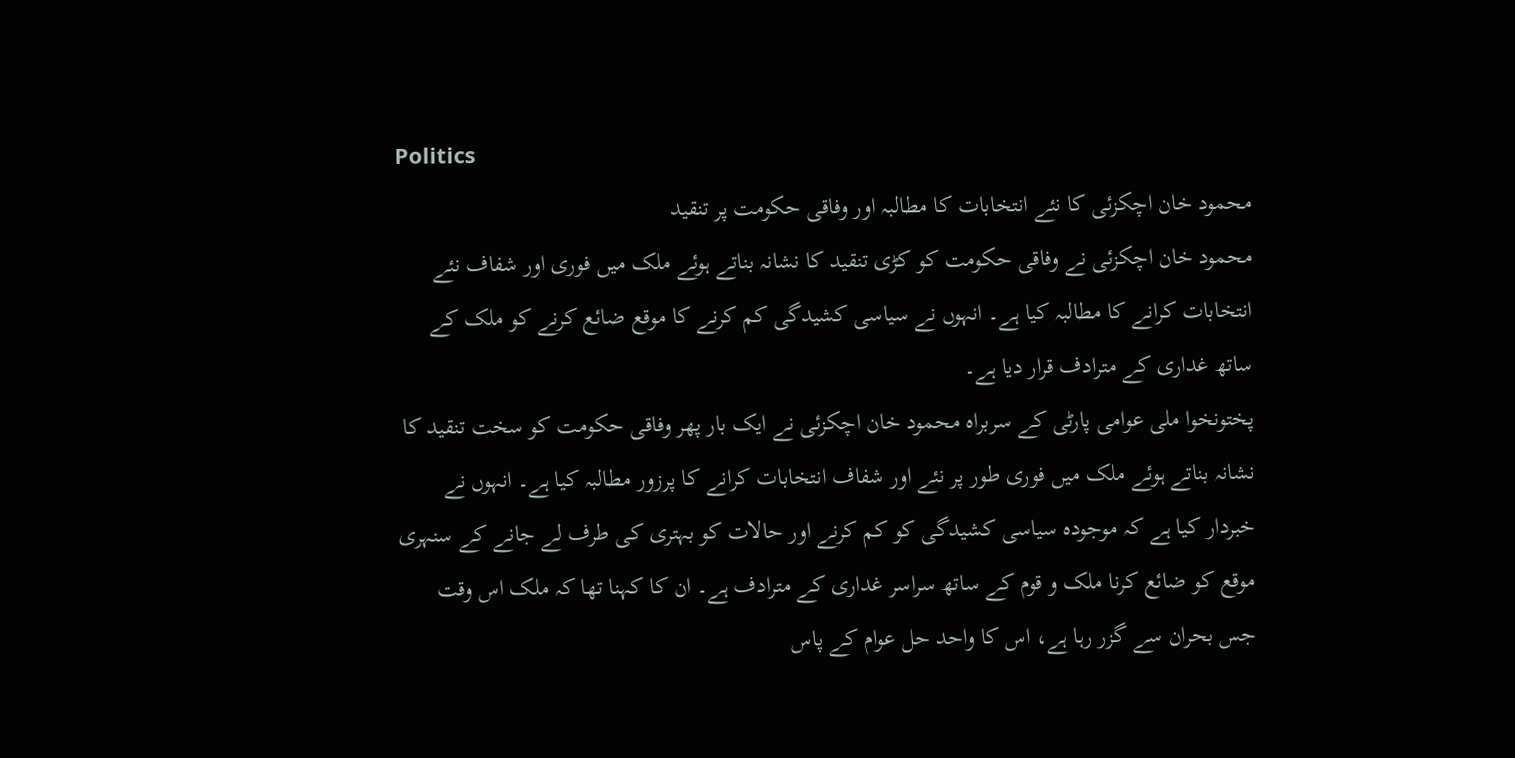Politics
محمود خان اچکزئی کا نئے انتخابات کا مطالبہ اور وفاقی حکومت پر تنقید
محمود خان اچکزئی نے وفاقی حکومت کو کڑی تنقید کا نشانہ بناتے ہوئے ملک میں فوری اور شفاف نئے انتخابات کرانے کا مطالبہ کیا ہے۔ انہوں نے سیاسی کشیدگی کم کرنے کا موقع ضائع کرنے کو ملک کے ساتھ غداری کے مترادف قرار دیا ہے۔
پختونخوا ملی عوامی پارٹی کے سربراہ محمود خان اچکزئی نے ایک بار پھر وفاقی حکومت کو سخت تنقید کا نشانہ بناتے ہوئے ملک میں فوری طور پر نئے اور شفاف انتخابات کرانے کا پرزور مطالبہ کیا ہے۔ انہوں نے خبردار کیا ہے کہ موجودہ سیاسی کشیدگی کو کم کرنے اور حالات کو بہتری کی طرف لے جانے کے سنہری موقع کو ضائع کرنا ملک و قوم کے ساتھ سراسر غداری کے مترادف ہے۔ ان کا کہنا تھا کہ ملک اس وقت جس بحران سے گزر رہا ہے، اس کا واحد حل عوام کے پاس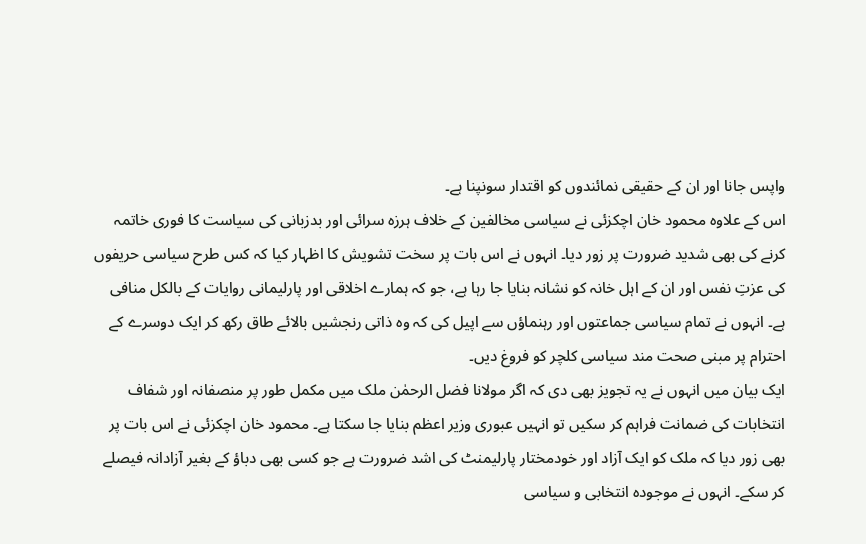واپس جانا اور ان کے حقیقی نمائندوں کو اقتدار سونپنا ہے۔
اس کے علاوہ محمود خان اچکزئی نے سیاسی مخالفین کے خلاف ہرزہ سرائی اور بدزبانی کی سیاست کا فوری خاتمہ کرنے کی بھی شدید ضرورت پر زور دیا۔ انہوں نے اس بات پر سخت تشویش کا اظہار کیا کہ کس طرح سیاسی حریفوں کی عزتِ نفس اور ان کے اہل خانہ کو نشانہ بنایا جا رہا ہے، جو کہ ہمارے اخلاقی اور پارلیمانی روایات کے بالکل منافی ہے۔ انہوں نے تمام سیاسی جماعتوں اور رہنماؤں سے اپیل کی کہ وہ ذاتی رنجشیں بالائے طاق رکھ کر ایک دوسرے کے احترام پر مبنی صحت مند سیاسی کلچر کو فروغ دیں۔
ایک بیان میں انہوں نے یہ تجویز بھی دی کہ اگر مولانا فضل الرحمٰن ملک میں مکمل طور پر منصفانہ اور شفاف انتخابات کی ضمانت فراہم کر سکیں تو انہیں عبوری وزیر اعظم بنایا جا سکتا ہے۔ محمود خان اچکزئی نے اس بات پر بھی زور دیا کہ ملک کو ایک آزاد اور خودمختار پارلیمنٹ کی اشد ضرورت ہے جو کسی بھی دباؤ کے بغیر آزادانہ فیصلے کر سکے۔ انہوں نے موجودہ انتخابی و سیاسی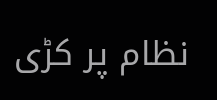نظام پر کڑی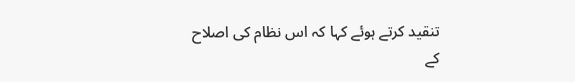تنقید کرتے ہوئے کہا کہ اس نظام کی اصلاح کے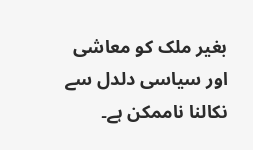بغیر ملک کو معاشی اور سیاسی دلدل سے نکالنا ناممکن ہے۔